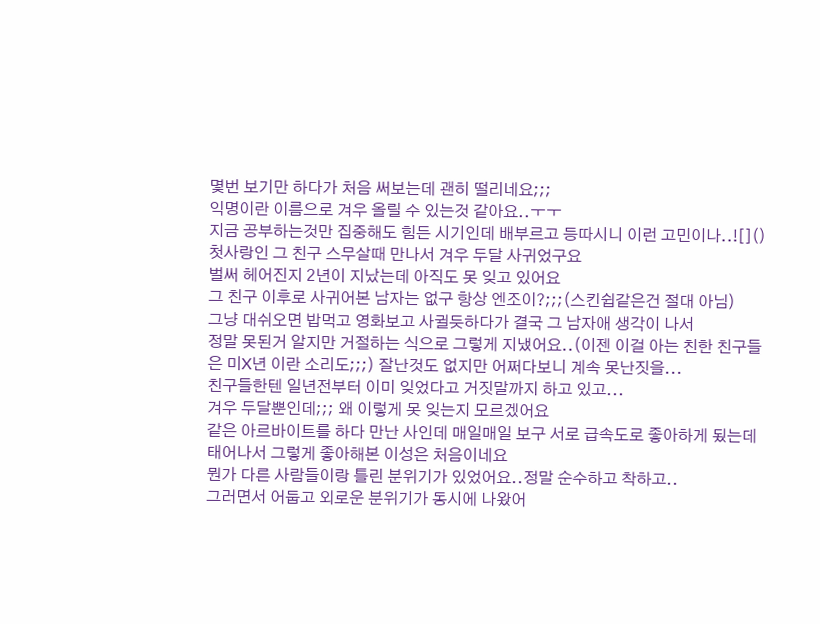몇번 보기만 하다가 처음 써보는데 괜히 떨리네요;;;
익명이란 이름으로 겨우 올릴 수 있는것 같아요..ㅜㅜ
지금 공부하는것만 집중해도 힘든 시기인데 배부르고 등따시니 이런 고민이나..![]()
첫사랑인 그 친구 스무살때 만나서 겨우 두달 사귀었구요
벌써 헤어진지 2년이 지났는데 아직도 못 잊고 있어요
그 친구 이후로 사귀어본 남자는 없구 항상 엔조이?;;;(스킨쉽같은건 절대 아님)
그냥 대쉬오면 밥먹고 영화보고 사귈듯하다가 결국 그 남자애 생각이 나서
정말 못된거 알지만 거절하는 식으로 그렇게 지냈어요..(이젠 이걸 아는 친한 친구들은 미X년 이란 소리도;;;) 잘난것도 없지만 어쩌다보니 계속 못난짓을...
친구들한텐 일년전부터 이미 잊었다고 거짓말까지 하고 있고...
겨우 두달뿐인데;;; 왜 이렇게 못 잊는지 모르겠어요
같은 아르바이트를 하다 만난 사인데 매일매일 보구 서로 급속도로 좋아하게 됬는데
태어나서 그렇게 좋아해본 이성은 처음이네요
뭔가 다른 사람들이랑 틀린 분위기가 있었어요..정말 순수하고 착하고..
그러면서 어둡고 외로운 분위기가 동시에 나왔어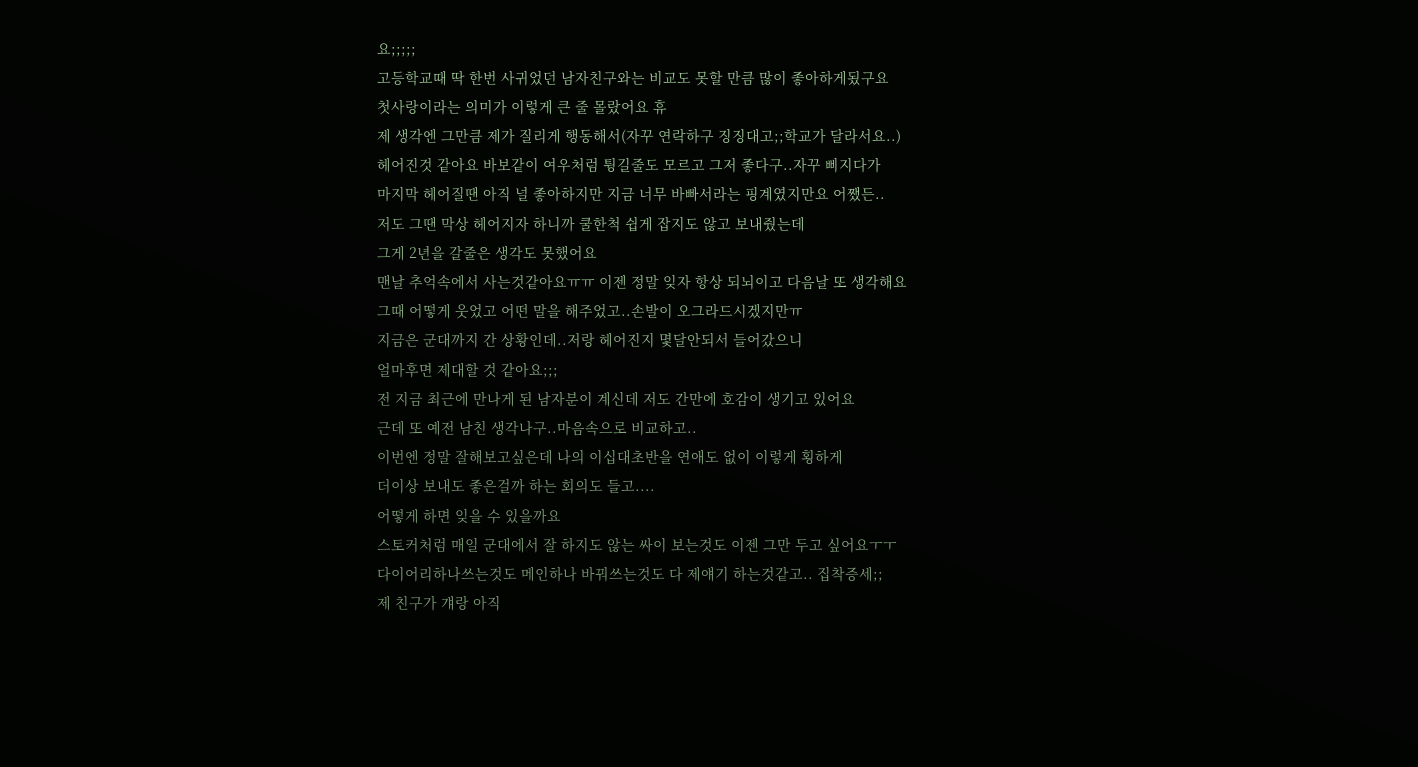요;;;;;
고등학교때 딱 한번 사귀었던 남자친구와는 비교도 못할 만큼 많이 좋아하게됬구요
첫사랑이라는 의미가 이렇게 큰 줄 몰랐어요 휴
제 생각엔 그만큼 제가 질리게 행동해서(자꾸 연락하구 징징대고;;학교가 달라서요..)
헤어진것 같아요 바보같이 여우처럼 튕길줄도 모르고 그저 좋다구..자꾸 삐지다가
마지막 헤어질땐 아직 널 좋아하지만 지금 너무 바빠서라는 핑계였지만요 어쨌든..
저도 그땐 막상 헤어지자 하니까 쿨한척 쉽게 잡지도 않고 보내줬는데
그게 2년을 갈줄은 생각도 못했어요
맨날 추억속에서 사는것같아요ㅠㅠ 이젠 정말 잊자 항상 되뇌이고 다음날 또 생각해요
그때 어떻게 웃었고 어떤 말을 해주었고..손발이 오그라드시겠지만ㅠ
지금은 군대까지 간 상황인데..저랑 헤어진지 몇달안되서 들어갔으니
얼마후면 제대할 것 같아요;;;
전 지금 최근에 만나게 된 남자분이 계신데 저도 간만에 호감이 생기고 있어요
근데 또 예전 남친 생각나구..마음속으로 비교하고..
이번엔 정말 잘해보고싶은데 나의 이십대초반을 연애도 없이 이렇게 횡하게
더이상 보내도 좋은걸까 하는 회의도 들고....
어떻게 하면 잊을 수 있을까요
스토커처럼 매일 군대에서 잘 하지도 않는 싸이 보는것도 이젠 그만 두고 싶어요ㅜㅜ
다이어리하나쓰는것도 메인하나 바꿔쓰는것도 다 제얘기 하는것같고.. 집착증세;;
제 친구가 걔랑 아직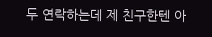두 연락하는데 제 친구한텐 아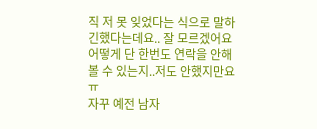직 저 못 잊었다는 식으로 말하긴했다는데요.. 잘 모르겠어요
어떻게 단 한번도 연락을 안해볼 수 있는지..저도 안했지만요ㅠ
자꾸 예전 남자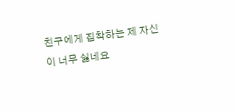친구에게 집착하는 제 자신이 너무 싫네요